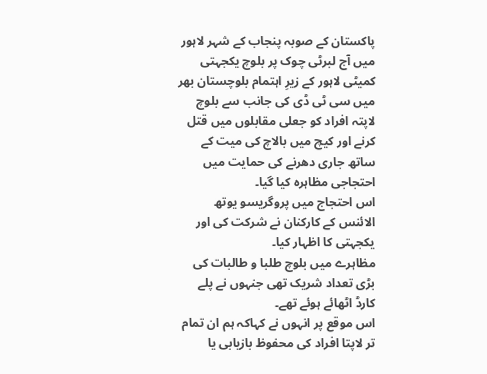پاکستان کے صوبہ پنجاب کے شہر لاہور میں آج لبرٹی چوک پر بلوچ یکجہتی کمیٹی لاہور کے زیرِ اہتمام بلوچستان بھر میں سی ٹی ڈی کی جانب سے بلوچ لاپتہ افراد کو جعلی مقابلوں میں قتل کرنے اور کیچ میں بالاچ کی میت کے ساتھ جاری دھرنے کی حمایت میں احتجاجی مظاہرہ کیا گیا۔
اس احتجاج میں پروگریسو یوتھ الائنس کے کارکنان نے شرکت کی اور یکجہتی کا اظہار کیا۔
مظاہرے میں بلوچ طلبا و طالبات کی بڑی تعداد شریک تھی جنہوں نے پلے کارڈ اٹھائے ہوئے تھے۔
اس موقع پر انہوں نے کہاکہ ہم ان تمام تر لاپتا افراد کی محفوظ بازیابی یا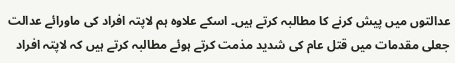عدالتوں میں پیش کرنے کا مطالبہ کرتے ہیں۔ اسکے علاوہ ہم لاپتہ افراد کی ماورائے عدالت جعلی مقدمات میں قتل عام کی شدید مذمت کرتے ہوئے مطالبہ کرتے ہیں کہ لاپتہ افراد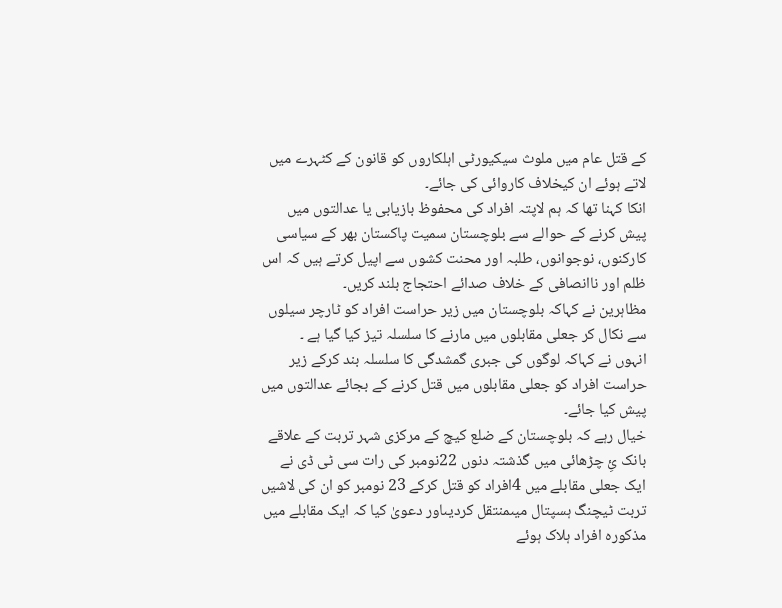کے قتل عام میں ملوث سیکیورٹی اہلکاروں کو قانون کے کٹہرے میں لاتے ہوئے ان کیخلاف کاروائی کی جائے۔
انکا کہنا تھا کہ ہم لاپتہ افراد کی محفوظ بازیابی یا عدالتوں میں پیش کرنے کے حوالے سے بلوچستان سمیت پاکستان بھر کے سیاسی کارکنوں، نوجوانوں، طلبہ اور محنت کشوں سے اپیل کرتے ہیں کہ اس ظلم اور ناانصافی کے خلاف صدائے احتجاج بلند کریں۔
مظاہرین نے کہاکہ بلوچستان میں زیر حراست افراد کو ٹارچر سیلوں سے نکال کر جعلی مقابلوں میں مارنے کا سلسلہ تیز کیا گیا ہے ۔
انہوں نے کہاکہ لوگوں کی جبری گمشدگی کا سلسلہ بند کرکے زیر حراست افراد کو جعلی مقابلوں میں قتل کرنے کے بجائے عدالتوں میں پیش کیا جائے۔
خیال رہے کہ بلوچستان کے ضلع کیچ کے مرکزی شہر تربت کے علاقے بانک ئِ چڑھائی میں گذشتہ دنوں 22نومبر کی رات سی ٹی ڈی نے ایک جعلی مقابلے میں 4افراد کو قتل کرکے 23 نومبر کو ان کی لاشیں تربت ٹیچنگ ہسپتال میںمنتقل کردیںاور دعویٰ کیا کہ ایک مقابلے میں مذکورہ افراد ہلاک ہوئے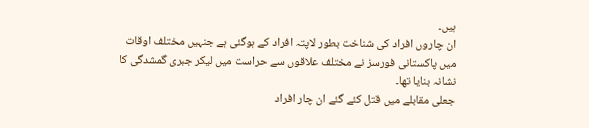ہیں۔
ان چاروں افراد کی شناخت بطور لاپتہ افراد کے ہوگئی ہے جنہیں مختلف اوقات میں پاکستانی فورسز نے مختلف علاقوں سے حراست میں لیکر جبری گمشدگی کا نشانہ بنایا تھا۔
جعلی مقابلے میں قتل کئے گئے ان چار افراد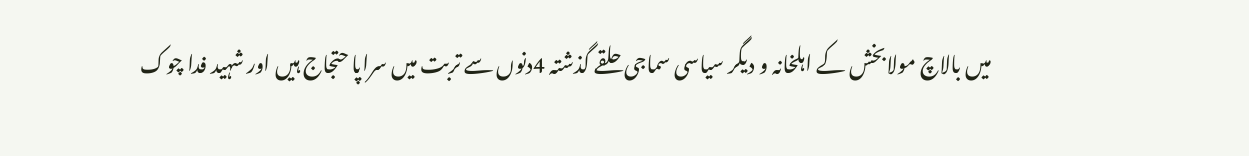میں بالاچ مولابخش کے اہلخانہ و دیگر سیاسی سماجی حلقے گذشتہ 4دنوں سے تربت میں سراپا حتجاج ہیں اور شہید فدا چوک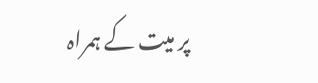پر میت کے ہمراہ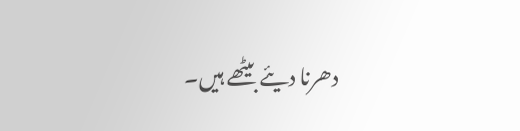دھرنا دیئے بیٹھے ہیں۔